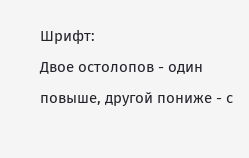Шрифт:
Двое остолопов - один повыше, другой пониже - с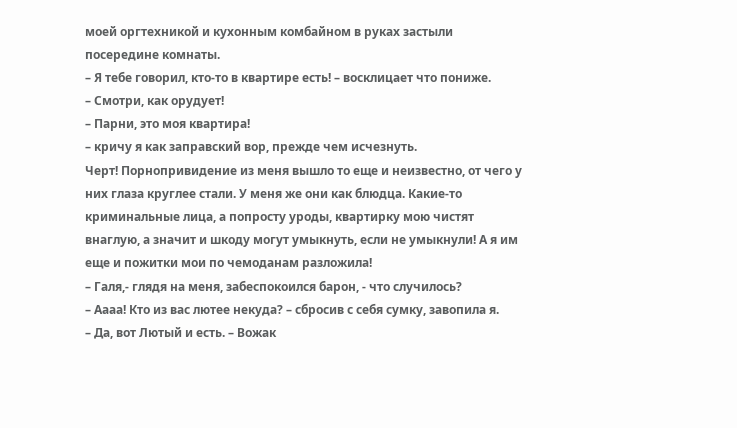моей оргтехникой и кухонным комбайном в руках застыли посередине комнаты.
– Я тебе говорил, кто-то в квартире есть! – восклицает что пониже.
– Смотри, как орудует!
– Парни, это моя квартира!
– кричу я как заправский вор, прежде чем исчезнуть.
Черт! Порнопривидение из меня вышло то еще и неизвестно, от чего у них глаза круглее стали. У меня же они как блюдца. Какие-то криминальные лица, а попросту уроды, квартирку мою чистят внаглую, а значит и шкоду могут умыкнуть, если не умыкнули! А я им еще и пожитки мои по чемоданам разложила!
– Галя,- глядя на меня, забеспокоился барон, - что случилось?
– Аааа! Кто из вас лютее некуда? – сбросив с себя сумку, завопила я.
– Да, вот Лютый и есть. – Вожак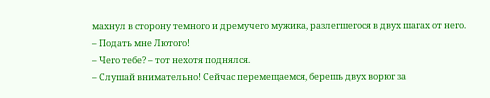махнул в сторону темного и дремучего мужика, разлегшегося в двух шагах от него.
– Подать мне Лютого!
– Чего тебе? – тот нехотя поднялся.
– Слушай внимательно! Сейчас перемещаемся, берешь двух ворюг за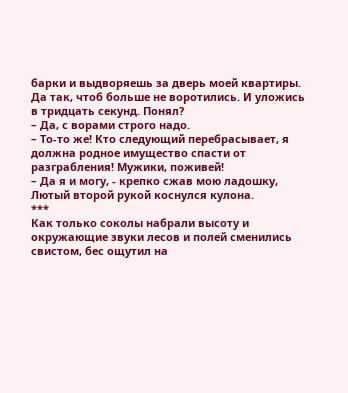барки и выдворяешь за дверь моей квартиры. Да так, чтоб больше не воротились. И уложись в тридцать секунд. Понял?
– Да, с ворами строго надо.
– То-то же! Кто следующий перебрасывает, я должна родное имущество спасти от разграбления! Мужики, поживей!
– Да я и могу, - крепко сжав мою ладошку, Лютый второй рукой коснулся кулона.
***
Как только соколы набрали высоту и окружающие звуки лесов и полей сменились свистом, бес ощутил на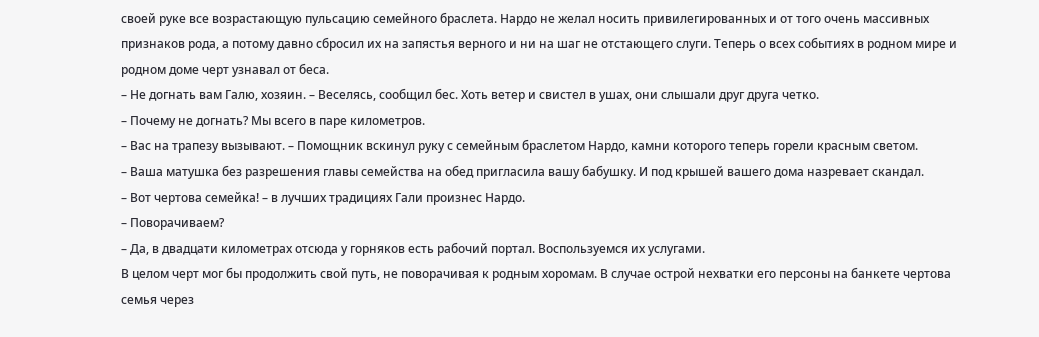своей руке все возрастающую пульсацию семейного браслета. Нардо не желал носить привилегированных и от того очень массивных признаков рода, а потому давно сбросил их на запястья верного и ни на шаг не отстающего слуги. Теперь о всех событиях в родном мире и родном доме черт узнавал от беса.
– Не догнать вам Галю, хозяин. – Веселясь, сообщил бес. Хоть ветер и свистел в ушах, они слышали друг друга четко.
– Почему не догнать? Мы всего в паре километров.
– Вас на трапезу вызывают. – Помощник вскинул руку с семейным браслетом Нардо, камни которого теперь горели красным светом.
– Ваша матушка без разрешения главы семейства на обед пригласила вашу бабушку. И под крышей вашего дома назревает скандал.
– Вот чертова семейка! – в лучших традициях Гали произнес Нардо.
– Поворачиваем?
– Да, в двадцати километрах отсюда у горняков есть рабочий портал. Воспользуемся их услугами.
В целом черт мог бы продолжить свой путь, не поворачивая к родным хоромам. В случае острой нехватки его персоны на банкете чертова семья через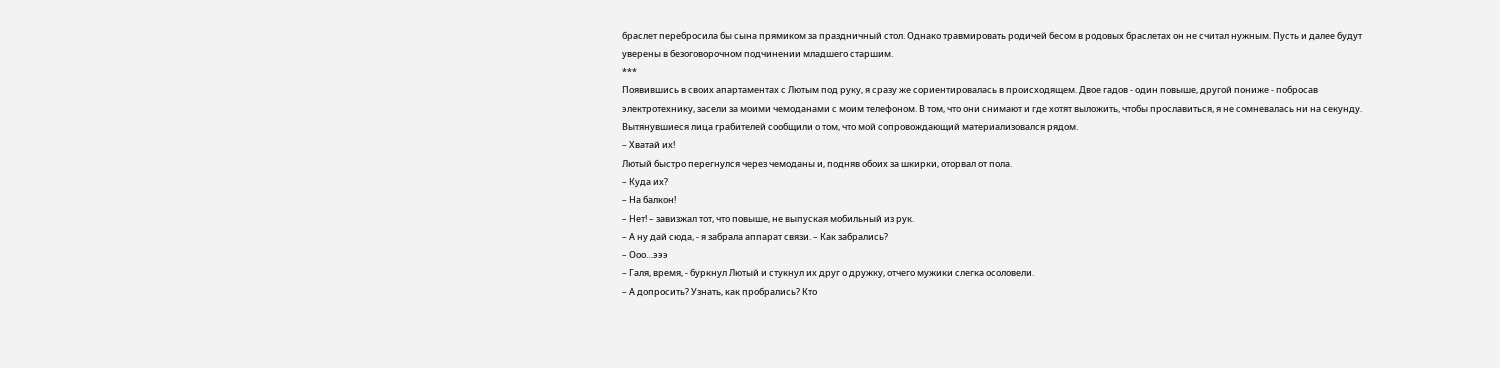браслет перебросила бы сына прямиком за праздничный стол. Однако травмировать родичей бесом в родовых браслетах он не считал нужным. Пусть и далее будут уверены в безоговорочном подчинении младшего старшим.
***
Появившись в своих апартаментах с Лютым под руку, я сразу же сориентировалась в происходящем. Двое гадов - один повыше, другой пониже - побросав электротехнику, засели за моими чемоданами с моим телефоном. В том, что они снимают и где хотят выложить, чтобы прославиться, я не сомневалась ни на секунду. Вытянувшиеся лица грабителей сообщили о том, что мой сопровождающий материализовался рядом.
– Хватай их!
Лютый быстро перегнулся через чемоданы и, подняв обоих за шкирки, оторвал от пола.
– Куда их?
– На балкон!
– Нет! – завизжал тот, что повыше, не выпуская мобильный из рук.
– А ну дай сюда, - я забрала аппарат связи. – Как забрались?
– Ооо…эээ
– Галя, время, - буркнул Лютый и стукнул их друг о дружку, отчего мужики слегка осоловели.
– А допросить? Узнать, как пробрались? Кто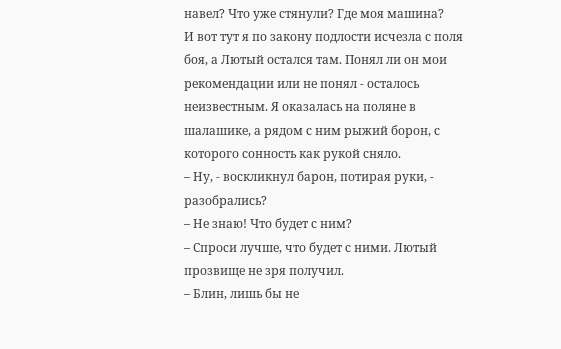навел? Что уже стянули? Где моя машина?
И вот тут я по закону подлости исчезла с поля боя, а Лютый остался там. Понял ли он мои рекомендации или не понял - осталось неизвестным. Я оказалась на поляне в шалашике, а рядом с ним рыжий борон, с которого сонность как рукой сняло.
– Ну, - воскликнул барон, потирая руки, - разобрались?
– Не знаю! Что будет с ним?
– Спроси лучше, что будет с ними. Лютый прозвище не зря получил.
– Блин, лишь бы не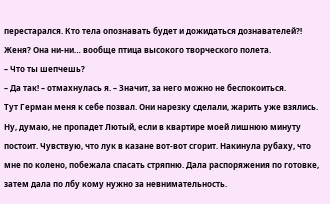перестарался. Кто тела опознавать будет и дожидаться дознавателей?! Женя? Она ни-ни… вообще птица высокого творческого полета.
– Что ты шепчешь?
– Да так! – отмахнулась я. – Значит, за него можно не беспокоиться.
Тут Герман меня к себе позвал. Они нарезку сделали, жарить уже взялись. Ну, думаю, не пропадет Лютый, если в квартире моей лишнюю минуту постоит. Чувствую, что лук в казане вот-вот сгорит. Накинула рубаху, что мне по колено, побежала спасать стряпню. Дала распоряжения по готовке, затем дала по лбу кому нужно за невнимательность.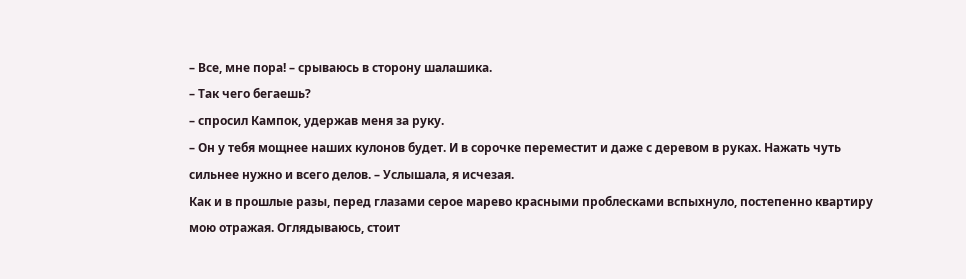– Все, мне пора! – срываюсь в сторону шалашика.
– Так чего бегаешь?
– спросил Кампок, удержав меня за руку.
– Он у тебя мощнее наших кулонов будет. И в сорочке переместит и даже с деревом в руках. Нажать чуть сильнее нужно и всего делов. – Услышала, я исчезая.
Как и в прошлые разы, перед глазами серое марево красными проблесками вспыхнуло, постепенно квартиру мою отражая. Оглядываюсь, стоит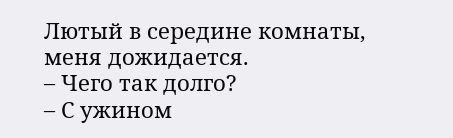Лютый в середине комнаты, меня дожидается.
– Чего так долго?
– С ужином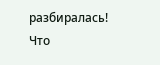разбиралась! Что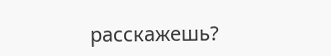расскажешь?